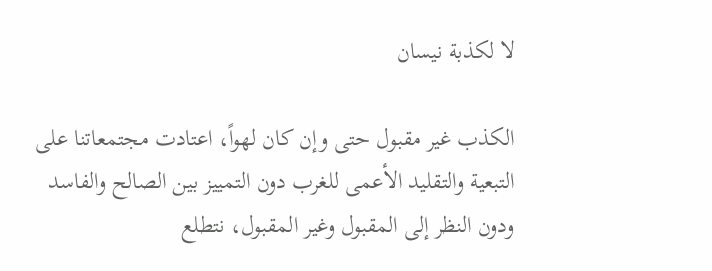لا لكذبة نيسان

الكذب غير مقبول حتى وإن كان لهواً، اعتادت مجتمعاتنا على التبعية والتقليد الأعمى للغرب دون التمييز بين الصالح والفاسد ودون النظر إلى المقبول وغير المقبول، نتطلع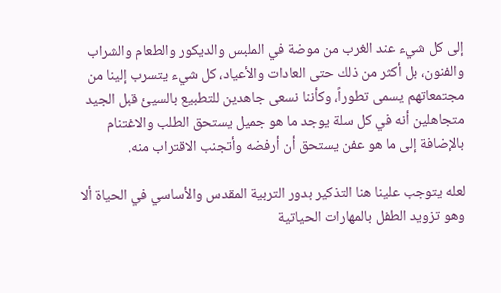إلى كل شيء عند الغرب من موضة في الملبس والديكور والطعام والشراب والفنون، بل أكثر من ذلك حتى العادات والأعياد، كل شيء يتسرب إلينا من مجتمعاتهم يسمى تطوراً، وكأننا نسعى جاهدين للتطبيع بالسيئ قبل الجيد متجاهلين أنه في كل سلة يوجد ما هو جميل يستحق الطلب والاغتنام بالإضافة إلى ما هو عفن يستحق أن أرفضه وأتجنب الاقتراب منه.

لعله يتوجب علينا هنا التذكير بدور التربية المقدس والأساسي في الحياة ألا وهو تزويد الطفل بالمهارات الحياتية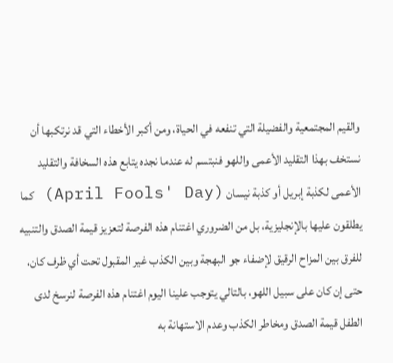والقيم المجتمعية والفضيلة التي تنفعه في الحياة، ومن أكبر الأخطاء التي قد نرتكبها أن نستخف بهذا التقليد الأعمى واللهو فنبتسم له عندما نجده يتابع هذه السخافة والتقليد الأعمى لكذبة إبريل أو كذبة نيسان (April Fools' Day) كما يطلقون عليها بالإنجليزية، بل من الضروري اغتنام هذه الفرصة لتعزيز قيمة الصدق والتنبيه للفرق بين المزاح الرقيق لإضفاء جو البهجة وبين الكذب غير المقبول تحت أي ظرف كان، حتى إن كان على سبيل اللهو، بالتالي يتوجب علينا اليوم اغتنام هذه الفرصة لنرسخ لدى الطفل قيمة الصدق ومخاطر الكذب وعدم الاستهانة به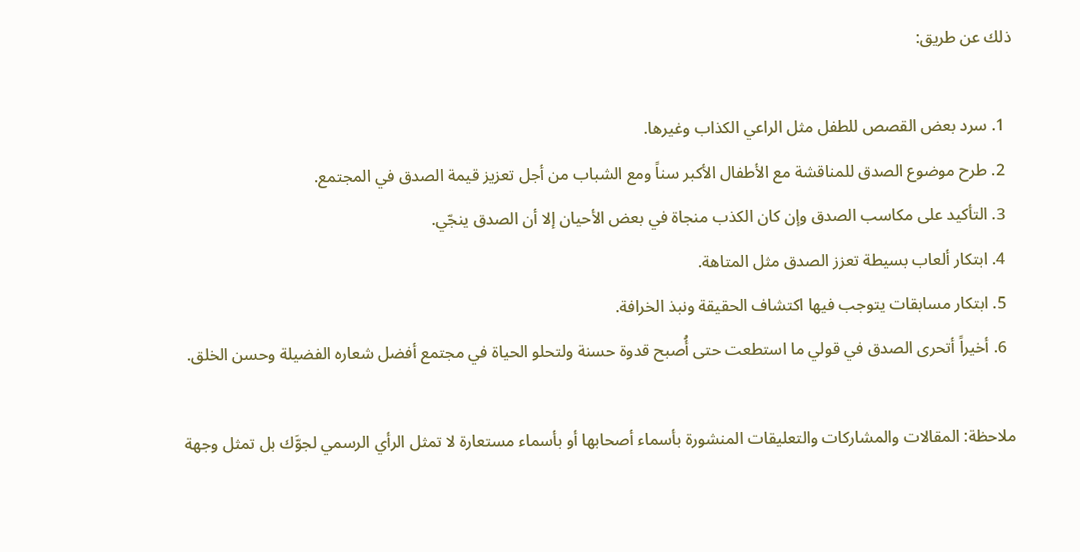ذلك عن طريق:

  1. سرد بعض القصص للطفل مثل الراعي الكذاب وغيرها.
  2. طرح موضوع الصدق للمناقشة مع الأطفال الأكبر سناً ومع الشباب من أجل تعزيز قيمة الصدق في المجتمع.
  3. التأكيد على مكاسب الصدق وإن كان الكذب منجاة في بعض الأحيان إلا أن الصدق ينجّي.
  4. ابتكار ألعاب بسيطة تعزز الصدق مثل المتاهة.
  5. ابتكار مسابقات يتوجب فيها اكتشاف الحقيقة ونبذ الخرافة.
  6. أخيراً أتحرى الصدق في قولي ما استطعت حتى أُصبح قدوة حسنة ولتحلو الحياة في مجتمع أفضل شعاره الفضيلة وحسن الخلق.

ملاحظة: المقالات والمشاركات والتعليقات المنشورة بأسماء أصحابها أو بأسماء مستعارة لا تمثل الرأي الرسمي لجوَّك بل تمثل وجهة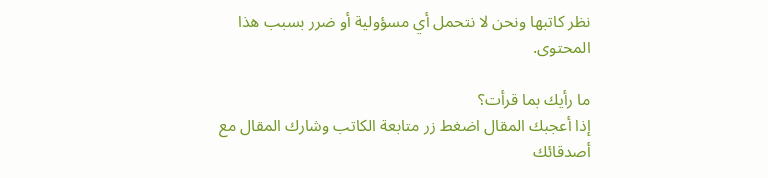نظر كاتبها ونحن لا نتحمل أي مسؤولية أو ضرر بسبب هذا المحتوى.

ما رأيك بما قرأت؟
إذا أعجبك المقال اضغط زر متابعة الكاتب وشارك المقال مع أصدقائك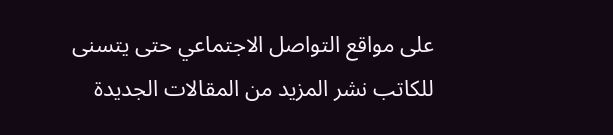على مواقع التواصل الاجتماعي حتى يتسنى للكاتب نشر المزيد من المقالات الجديدة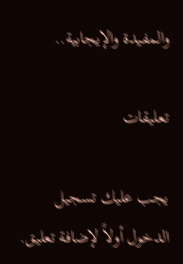والمفيدة والإيجابية..

تعليقات

يجب عليك تسجيل الدخول أولاً لإضافة تعليق.